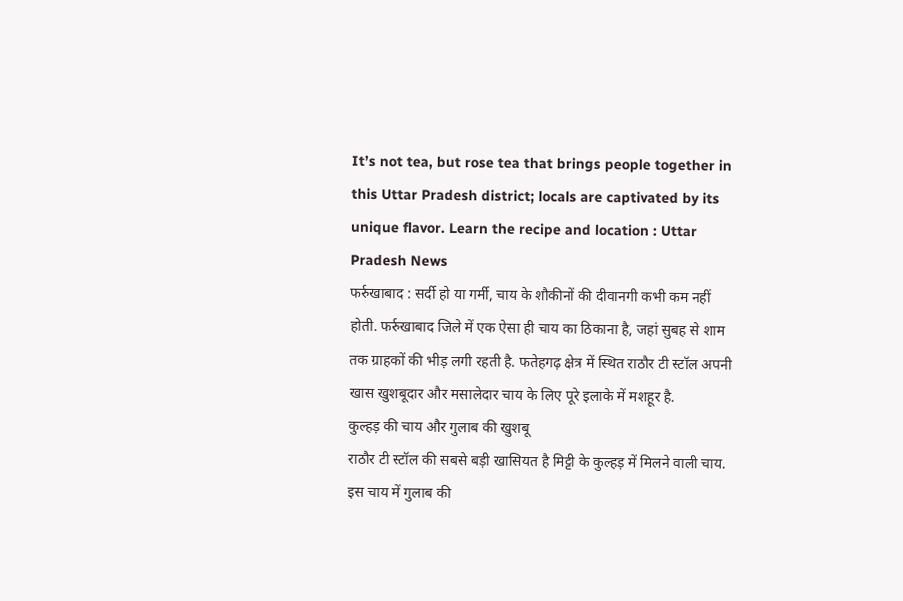It’s not tea, but rose tea that brings people together in this Uttar Pradesh district; locals are captivated by its unique flavor. Learn the recipe and location : Uttar Pradesh News
फर्रुखाबाद : सर्दी हो या गर्मी, चाय के शौकीनों की दीवानगी कभी कम नहीं होती. फर्रुखाबाद जिले में एक ऐसा ही चाय का ठिकाना है, जहां सुबह से शाम तक ग्राहकों की भीड़ लगी रहती है. फतेहगढ़ क्षेत्र में स्थित राठौर टी स्टॉल अपनी खास खुशबूदार और मसालेदार चाय के लिए पूरे इलाके में मशहूर है.
कुल्हड़ की चाय और गुलाब की खुशबू
राठौर टी स्टॉल की सबसे बड़ी खासियत है मिट्टी के कुल्हड़ में मिलने वाली चाय. इस चाय में गुलाब की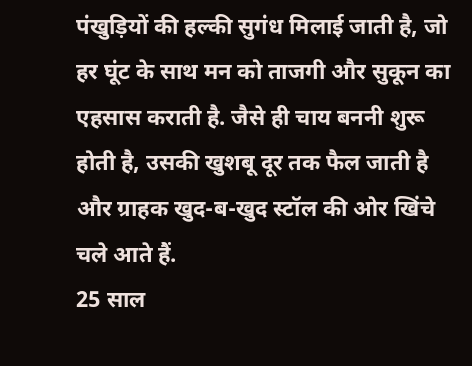पंखुड़ियों की हल्की सुगंध मिलाई जाती है, जो हर घूंट के साथ मन को ताजगी और सुकून का एहसास कराती है. जैसे ही चाय बननी शुरू होती है, उसकी खुशबू दूर तक फैल जाती है और ग्राहक खुद-ब-खुद स्टॉल की ओर खिंचे चले आते हैं.
25 साल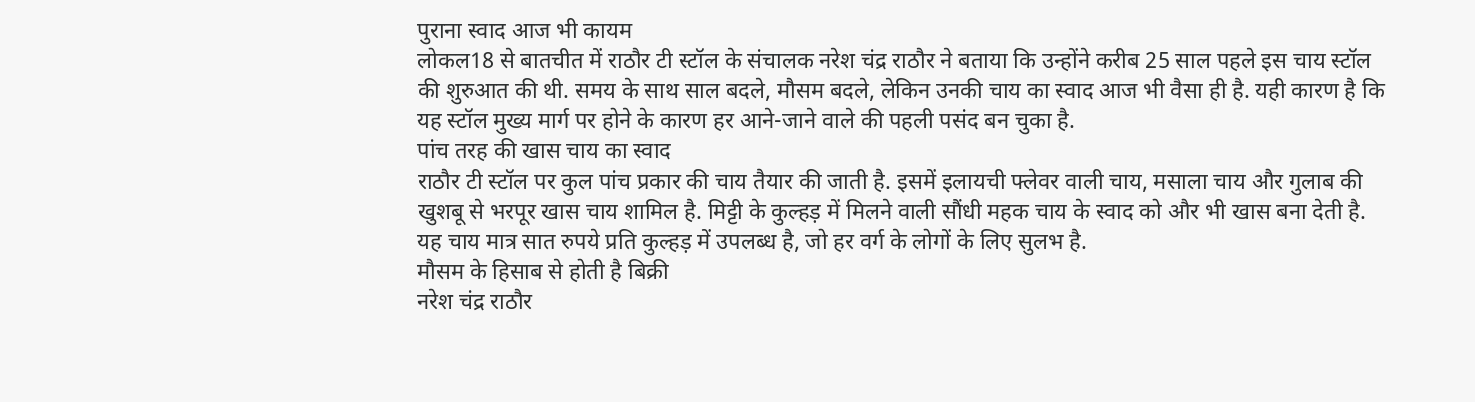पुराना स्वाद आज भी कायम
लोकल18 से बातचीत में राठौर टी स्टॉल के संचालक नरेश चंद्र राठौर ने बताया कि उन्होंने करीब 25 साल पहले इस चाय स्टॉल की शुरुआत की थी. समय के साथ साल बदले, मौसम बदले, लेकिन उनकी चाय का स्वाद आज भी वैसा ही है. यही कारण है कि यह स्टॉल मुख्य मार्ग पर होने के कारण हर आने-जाने वाले की पहली पसंद बन चुका है.
पांच तरह की खास चाय का स्वाद
राठौर टी स्टॉल पर कुल पांच प्रकार की चाय तैयार की जाती है. इसमें इलायची फ्लेवर वाली चाय, मसाला चाय और गुलाब की खुशबू से भरपूर खास चाय शामिल है. मिट्टी के कुल्हड़ में मिलने वाली सौंधी महक चाय के स्वाद को और भी खास बना देती है. यह चाय मात्र सात रुपये प्रति कुल्हड़ में उपलब्ध है, जो हर वर्ग के लोगों के लिए सुलभ है.
मौसम के हिसाब से होती है बिक्री
नरेश चंद्र राठौर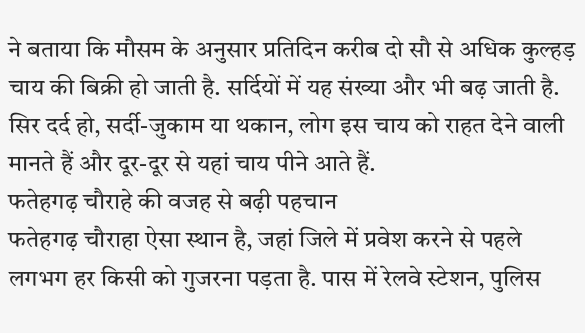ने बताया कि मौसम के अनुसार प्रतिदिन करीब दो सौ से अधिक कुल्हड़ चाय की बिक्री हो जाती है. सर्दियों में यह संख्या और भी बढ़ जाती है. सिर दर्द हो, सर्दी-जुकाम या थकान, लोग इस चाय को राहत देने वाली मानते हैं और दूर-दूर से यहां चाय पीने आते हैं.
फतेहगढ़ चौराहे की वजह से बढ़ी पहचान
फतेहगढ़ चौराहा ऐसा स्थान है, जहां जिले में प्रवेश करने से पहले लगभग हर किसी को गुजरना पड़ता है. पास में रेलवे स्टेशन, पुलिस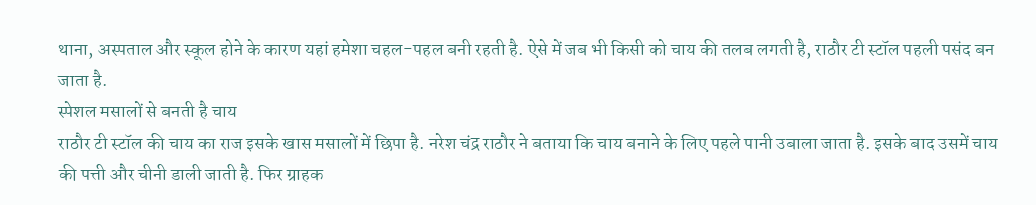थाना, अस्पताल और स्कूल होने के कारण यहां हमेशा चहल-पहल बनी रहती है. ऐसे में जब भी किसी को चाय की तलब लगती है, राठौर टी स्टॉल पहली पसंद बन जाता है.
स्पेशल मसालों से बनती है चाय
राठौर टी स्टॉल की चाय का राज इसके खास मसालों में छिपा है. नरेश चंद्र राठौर ने बताया कि चाय बनाने के लिए पहले पानी उबाला जाता है. इसके बाद उसमें चाय की पत्ती और चीनी डाली जाती है. फिर ग्राहक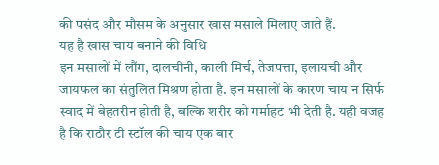की पसंद और मौसम के अनुसार खास मसाले मिलाए जाते हैं.
यह है खास चाय बनाने की विधि
इन मसालों में लौंग, दालचीनी, काली मिर्च, तेजपत्ता, इलायची और जायफल का संतुलित मिश्रण होता है. इन मसालों के कारण चाय न सिर्फ स्वाद में बेहतरीन होती है, बल्कि शरीर को गर्माहट भी देती है. यही वजह है कि राठौर टी स्टॉल की चाय एक बार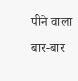पीने वाला बार-बार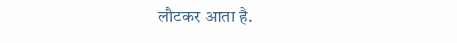लौटकर आता है.